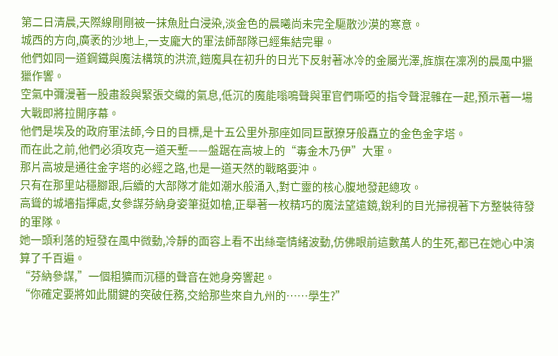第二日清晨,天際線剛剛被一抹魚肚白浸染,淡金色的晨曦尚未完全驅散沙漠的寒意。
城西的方向,廣袤的沙地上,一支龐大的軍法師部隊已經集結完畢。
他們如同一道鋼鐵與魔法構筑的洪流,鎧魔具在初升的日光下反射著冰冷的金屬光澤,旌旗在凜冽的晨風中獵獵作響。
空氣中彌漫著一股肅殺與緊張交織的氣息,低沉的魔能嗡鳴聲與軍官們嘶啞的指令聲混雜在一起,預示著一場大戰即將拉開序幕。
他們是埃及的政府軍法師,今日的目標,是十五公里外那座如同巨獸獠牙般矗立的金色金字塔。
而在此之前,他們必須攻克一道天塹——盤踞在高坡上的“毒金木乃伊”大軍。
那片高坡是通往金字塔的必經之路,也是一道天然的戰略要沖。
只有在那里站穩腳跟,后續的大部隊才能如潮水般涌入,對亡靈的核心腹地發起總攻。
高聳的城墻指揮處,女參謀芬納身姿筆挺如槍,正舉著一枚精巧的魔法望遠鏡,銳利的目光掃視著下方整裝待發的軍隊。
她一頭利落的短發在風中微動,冷靜的面容上看不出絲毫情緒波動,仿佛眼前這數萬人的生死,都已在她心中演算了千百遍。
“芬納參謀,”一個粗獷而沉穩的聲音在她身旁響起。
“你確定要將如此關鍵的突破任務,交給那些來自九州的……學生?”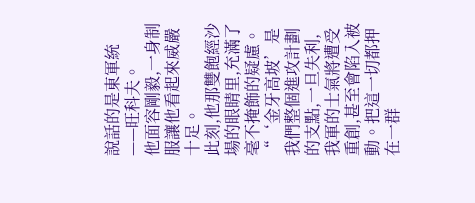說話的是東軍統——旺科夫。
他面容剛毅,一身制服讓他看起來威嚴十足。
此刻,他那雙飽經沙場的眼睛里,充滿了毫不掩飾的疑慮。
“‘金牙高坡’是我們整個進攻計劃的支點,一旦失利,我軍的士氣將遭受重創,甚至會陷入被動。把這一切都押在一群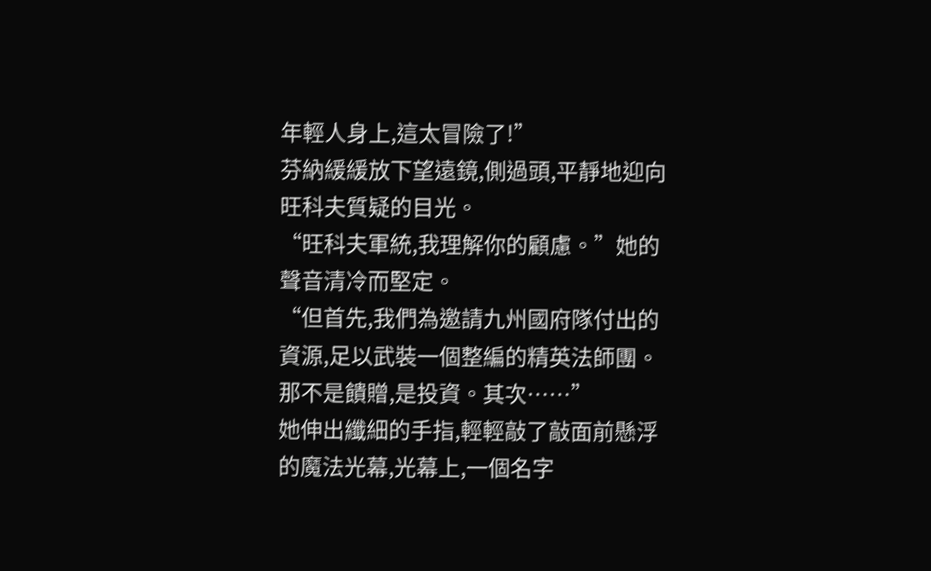年輕人身上,這太冒險了!”
芬納緩緩放下望遠鏡,側過頭,平靜地迎向旺科夫質疑的目光。
“旺科夫軍統,我理解你的顧慮。”她的聲音清冷而堅定。
“但首先,我們為邀請九州國府隊付出的資源,足以武裝一個整編的精英法師團。那不是饋贈,是投資。其次……”
她伸出纖細的手指,輕輕敲了敲面前懸浮的魔法光幕,光幕上,一個名字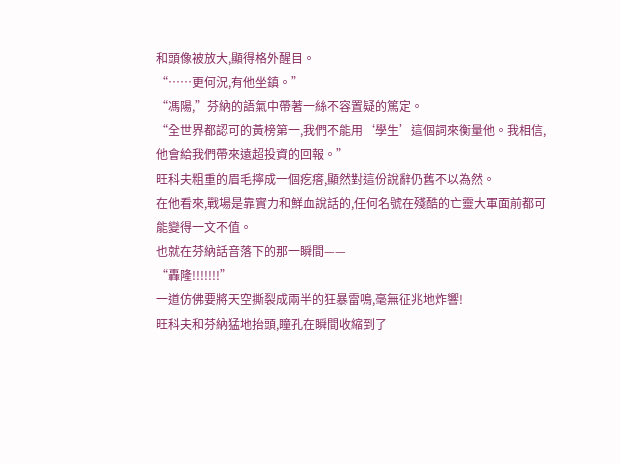和頭像被放大,顯得格外醒目。
“……更何況,有他坐鎮。”
“馮陽,”芬納的語氣中帶著一絲不容置疑的篤定。
“全世界都認可的黃榜第一,我們不能用‘學生’這個詞來衡量他。我相信,他會給我們帶來遠超投資的回報。”
旺科夫粗重的眉毛擰成一個疙瘩,顯然對這份說辭仍舊不以為然。
在他看來,戰場是靠實力和鮮血說話的,任何名號在殘酷的亡靈大軍面前都可能變得一文不值。
也就在芬納話音落下的那一瞬間——
“轟隆!!!!!!!”
一道仿佛要將天空撕裂成兩半的狂暴雷鳴,毫無征兆地炸響!
旺科夫和芬納猛地抬頭,瞳孔在瞬間收縮到了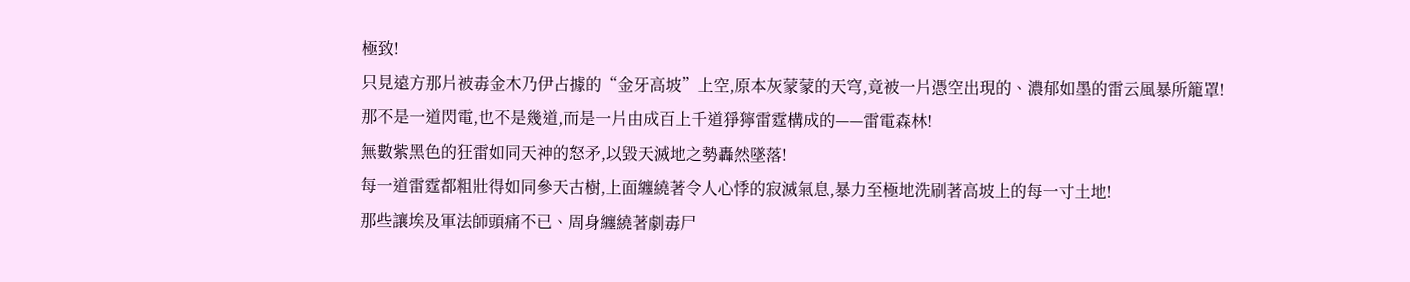極致!
只見遠方那片被毒金木乃伊占據的“金牙高坡”上空,原本灰蒙蒙的天穹,竟被一片憑空出現的、濃郁如墨的雷云風暴所籠罩!
那不是一道閃電,也不是幾道,而是一片由成百上千道猙獰雷霆構成的——雷電森林!
無數紫黑色的狂雷如同天神的怒矛,以毀天滅地之勢轟然墜落!
每一道雷霆都粗壯得如同參天古樹,上面纏繞著令人心悸的寂滅氣息,暴力至極地洗刷著高坡上的每一寸土地!
那些讓埃及軍法師頭痛不已、周身纏繞著劇毒尸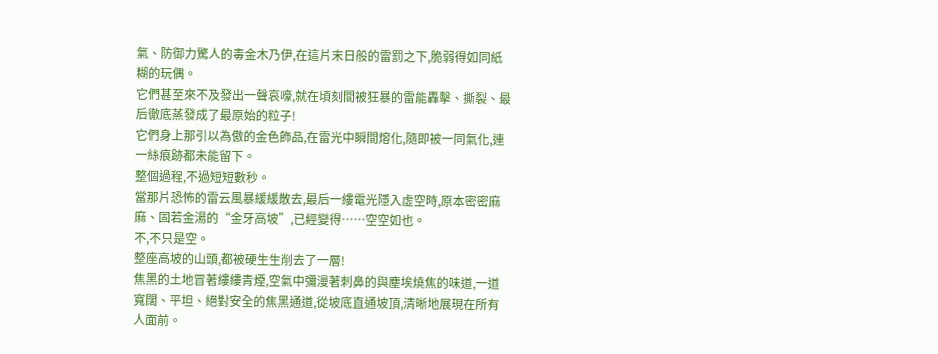氣、防御力驚人的毒金木乃伊,在這片末日般的雷罰之下,脆弱得如同紙糊的玩偶。
它們甚至來不及發出一聲哀嚎,就在頃刻間被狂暴的雷能轟擊、撕裂、最后徹底蒸發成了最原始的粒子!
它們身上那引以為傲的金色飾品,在雷光中瞬間熔化,隨即被一同氣化,連一絲痕跡都未能留下。
整個過程,不過短短數秒。
當那片恐怖的雷云風暴緩緩散去,最后一縷電光隱入虛空時,原本密密麻麻、固若金湯的“金牙高坡”,已經變得……空空如也。
不,不只是空。
整座高坡的山頭,都被硬生生削去了一層!
焦黑的土地冒著縷縷青煙,空氣中彌漫著刺鼻的與塵埃燒焦的味道,一道寬闊、平坦、絕對安全的焦黑通道,從坡底直通坡頂,清晰地展現在所有人面前。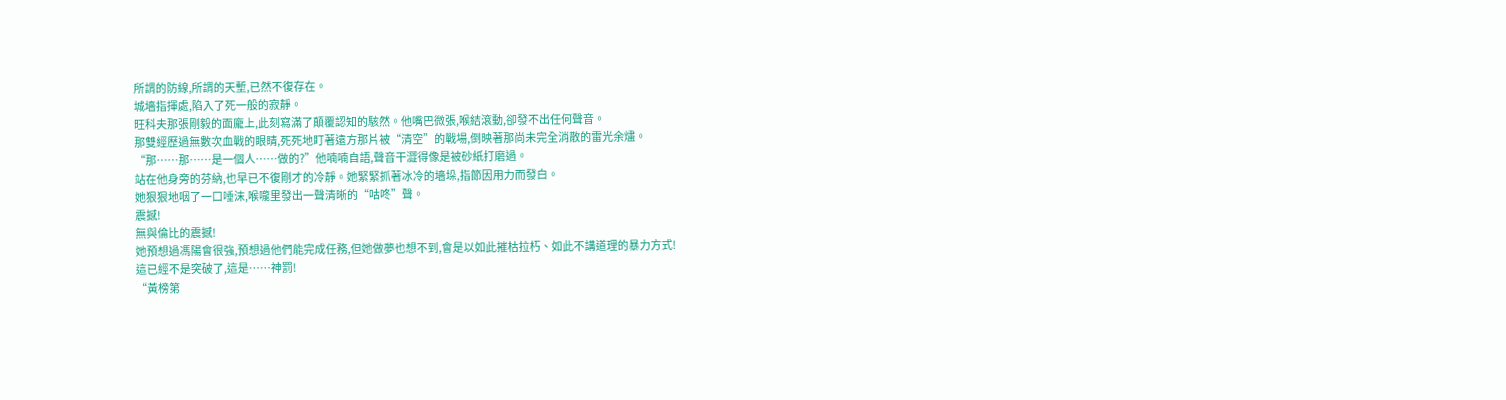所謂的防線,所謂的天塹,已然不復存在。
城墻指揮處,陷入了死一般的寂靜。
旺科夫那張剛毅的面龐上,此刻寫滿了顛覆認知的駭然。他嘴巴微張,喉結滾動,卻發不出任何聲音。
那雙經歷過無數次血戰的眼睛,死死地盯著遠方那片被“清空”的戰場,倒映著那尚未完全消散的雷光余燼。
“那……那……是一個人……做的?”他喃喃自語,聲音干澀得像是被砂紙打磨過。
站在他身旁的芬納,也早已不復剛才的冷靜。她緊緊抓著冰冷的墻垛,指節因用力而發白。
她狠狠地咽了一口唾沫,喉嚨里發出一聲清晰的“咕咚”聲。
震撼!
無與倫比的震撼!
她預想過馮陽會很強,預想過他們能完成任務,但她做夢也想不到,會是以如此摧枯拉朽、如此不講道理的暴力方式!
這已經不是突破了,這是……神罰!
“黃榜第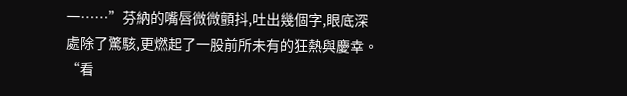一……”芬納的嘴唇微微顫抖,吐出幾個字,眼底深處除了驚駭,更燃起了一股前所未有的狂熱與慶幸。
“看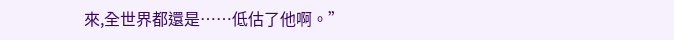來,全世界都還是……低估了他啊。”